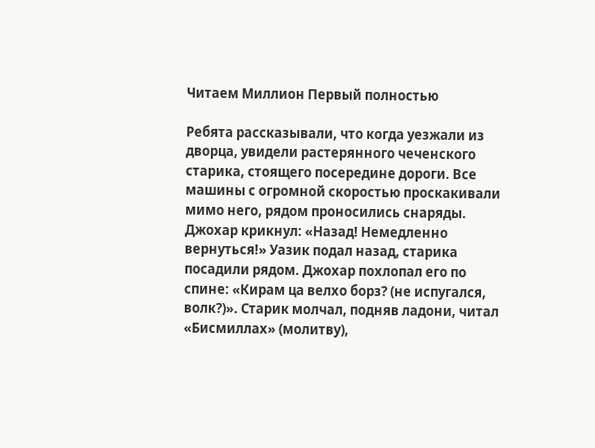Читаем Миллион Первый полностью

Ребята рассказывали, что когда уезжали из дворца, увидели растерянного чеченского старика, стоящего посередине дороги. Все машины с огромной скоростью проскакивали мимо него, рядом проносились снаряды. Джохар крикнул: «Назад! Немедленно вернуться!» Уазик подал назад, старика посадили рядом. Джохар похлопал его по спине: «Кирам ца велхо борз? (не испугался, волк?)». Старик молчал, подняв ладони, читал «Бисмиллах» (молитву),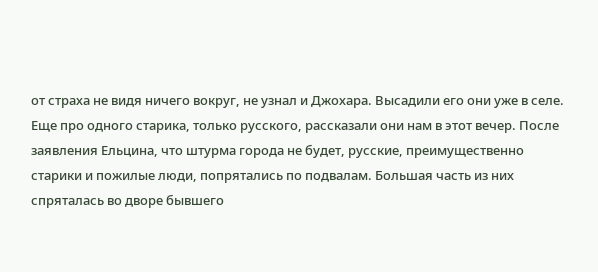от страха не видя ничего вокруг, не узнал и Джохара. Высадили его они уже в селе. Еще про одного старика, только русского, рассказали они нам в этот вечер. После заявления Ельцина, что штурма города не будет, русские, преимущественно старики и пожилые люди, попрятались по подвалам. Большая часть из них спряталась во дворе бывшего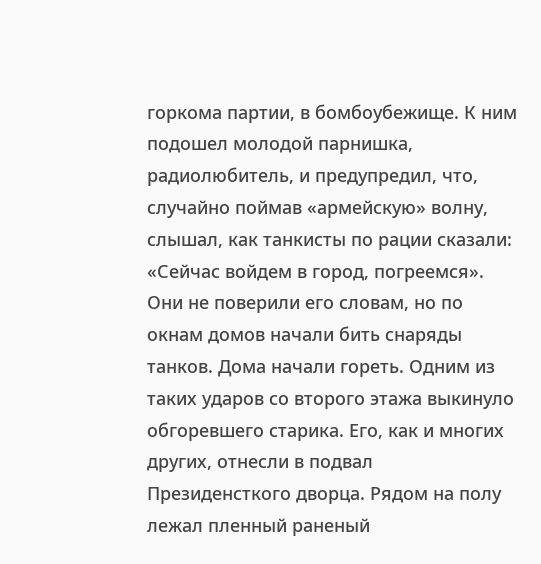горкома партии, в бомбоубежище. К ним подошел молодой парнишка, радиолюбитель, и предупредил, что, случайно поймав «армейскую» волну, слышал, как танкисты по рации сказали: «Сейчас войдем в город, погреемся». Они не поверили его словам, но по окнам домов начали бить снаряды танков. Дома начали гореть. Одним из таких ударов со второго этажа выкинуло обгоревшего старика. Его, как и многих других, отнесли в подвал Президенсткого дворца. Рядом на полу лежал пленный раненый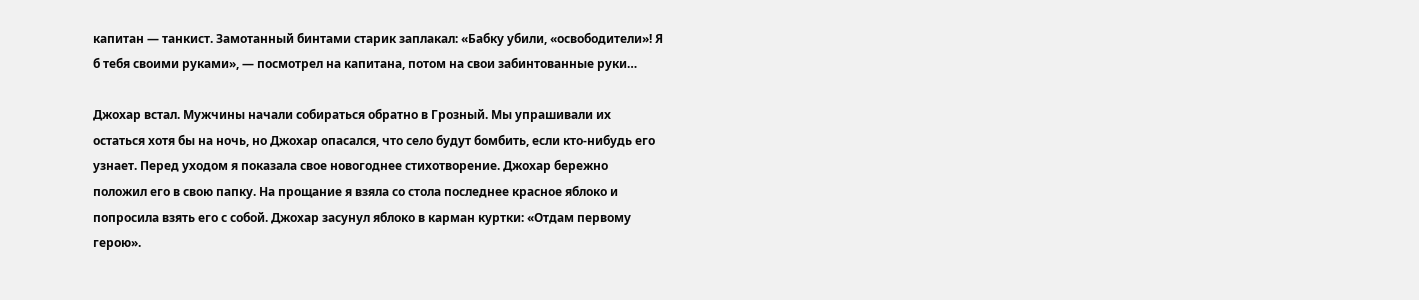капитан — танкист. Замотанный бинтами старик заплакал: «Бабку убили, «освободители»! Я б тебя своими руками», — посмотрел на капитана, потом на свои забинтованные руки…

Джохар встал. Мужчины начали собираться обратно в Грозный. Мы упрашивали их остаться хотя бы на ночь, но Джохар опасался, что село будут бомбить, если кто-нибудь его узнает. Перед уходом я показала свое новогоднее стихотворение. Джохар бережно положил его в свою папку. На прощание я взяла со стола последнее красное яблоко и попросила взять его с собой. Джохар засунул яблоко в карман куртки: «Отдам первому герою».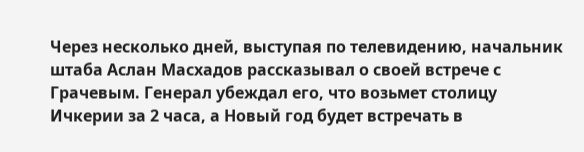Через несколько дней, выступая по телевидению, начальник штаба Аслан Масхадов рассказывал о своей встрече с Грачевым. Генерал убеждал его, что возьмет столицу Ичкерии за 2 часа, а Новый год будет встречать в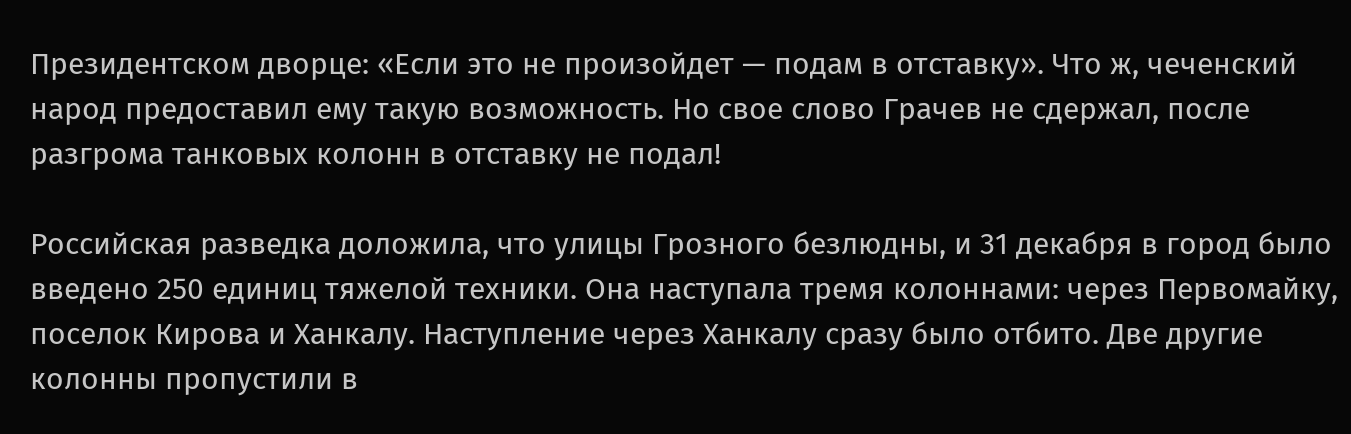Президентском дворце: «Если это не произойдет — подам в отставку». Что ж, чеченский народ предоставил ему такую возможность. Но свое слово Грачев не сдержал, после разгрома танковых колонн в отставку не подал!

Российская разведка доложила, что улицы Грозного безлюдны, и 31 декабря в город было введено 250 единиц тяжелой техники. Она наступала тремя колоннами: через Первомайку, поселок Кирова и Ханкалу. Наступление через Ханкалу сразу было отбито. Две другие колонны пропустили в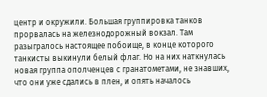центр и окружили. Большая группировка танков прорвалась на железнодорожный вокзал. Там разыгралось настоящее побоище, в конце которого танкисты выкинули белый флаг. Но на них наткнулась новая группа ополченцев с гранатометами, не знавших, что они уже сдались в плен, и опять началось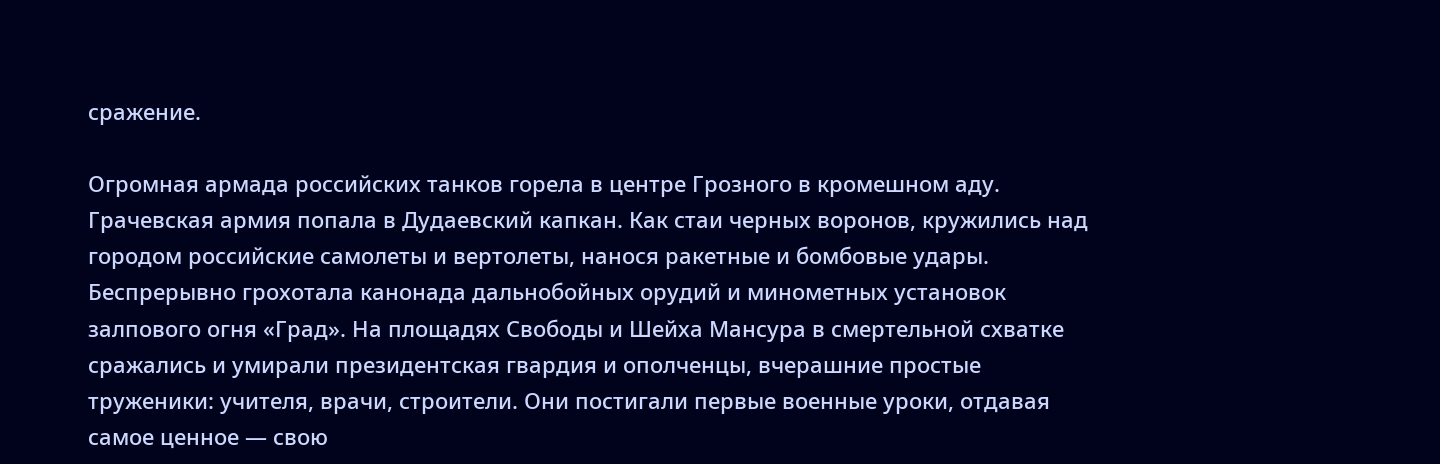сражение.

Огромная армада российских танков горела в центре Грозного в кромешном аду. Грачевская армия попала в Дудаевский капкан. Как стаи черных воронов, кружились над городом российские самолеты и вертолеты, нанося ракетные и бомбовые удары. Беспрерывно грохотала канонада дальнобойных орудий и минометных установок залпового огня «Град». На площадях Свободы и Шейха Мансура в смертельной схватке сражались и умирали президентская гвардия и ополченцы, вчерашние простые труженики: учителя, врачи, строители. Они постигали первые военные уроки, отдавая самое ценное — свою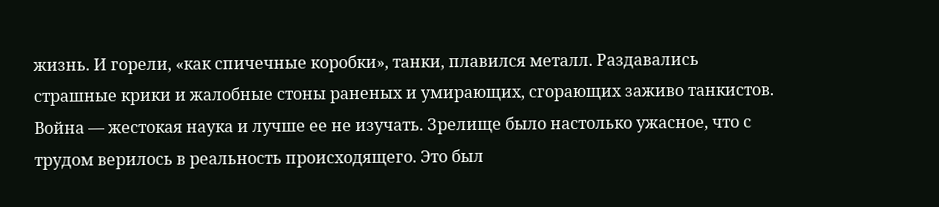жизнь. И горели, «как спичечные коробки», танки, плавился металл. Раздавались страшные крики и жалобные стоны раненых и умирающих, сгорающих заживо танкистов. Война — жестокая наука и лучше ее не изучать. Зрелище было настолько ужасное, что с трудом верилось в реальность происходящего. Это был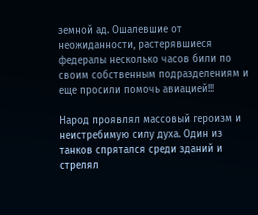земной ад. Ошалевшие от неожиданности, растерявшиеся федералы несколько часов били по своим собственным подразделениям и еще просили помочь авиацией!!!

Народ проявлял массовый героизм и неистребимую силу духа. Один из танков спрятался среди зданий и стрелял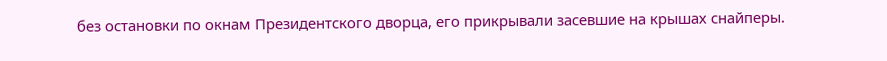без остановки по окнам Президентского дворца, его прикрывали засевшие на крышах снайперы.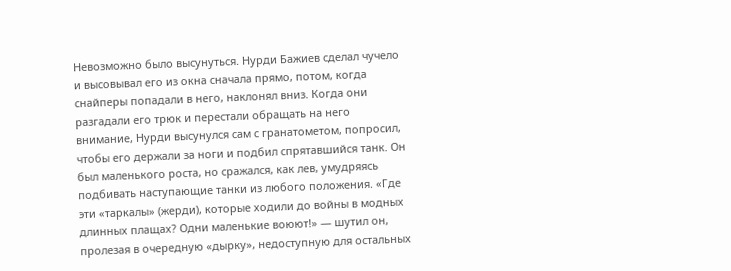Невозможно было высунуться. Нурди Бажиев сделал чучело и высовывал его из окна сначала прямо, потом, когда снайперы попадали в него, наклонял вниз. Когда они разгадали его трюк и перестали обращать на него внимание, Нурди высунулся сам с гранатометом, попросил, чтобы его держали за ноги и подбил спрятавшийся танк. Он был маленького роста, но сражался, как лев, умудряясь подбивать наступающие танки из любого положения. «Где эти «таркалы» (жерди), которые ходили до войны в модных длинных плащах? Одни маленькие воюют!» — шутил он, пролезая в очередную «дырку», недоступную для остальных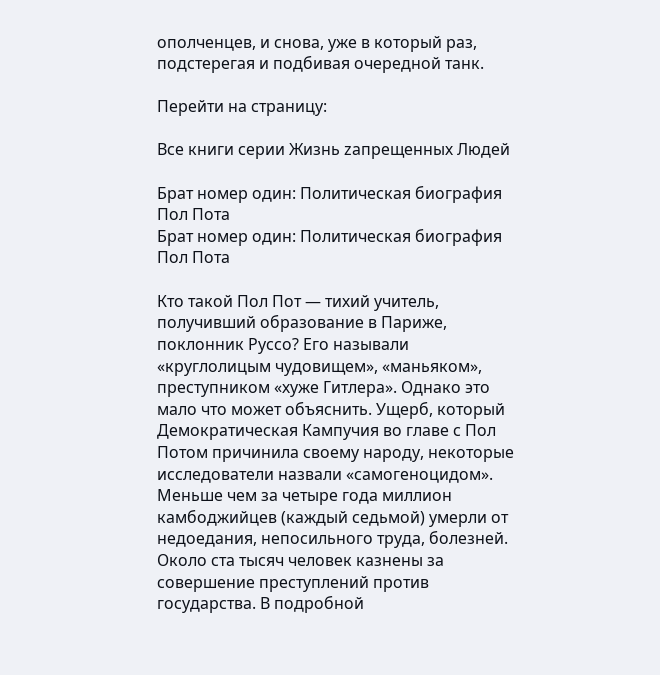ополченцев, и снова, уже в который раз, подстерегая и подбивая очередной танк.

Перейти на страницу:

Все книги серии Жизнь zапрещенных Людей

Брат номер один: Политическая биография Пол Пота
Брат номер один: Политическая биография Пол Пота

Кто такой Пол Пот — тихий учитель, получивший образование в Париже, поклонник Руссо? Его называли «круглолицым чудовищем», «маньяком», преступником «хуже Гитлера». Однако это мало что может объяснить. Ущерб, который Демократическая Кампучия во главе с Пол Потом причинила своему народу, некоторые исследователи назвали «самогеноцидом». Меньше чем за четыре года миллион камбоджийцев (каждый седьмой) умерли от недоедания, непосильного труда, болезней. Около ста тысяч человек казнены за совершение преступлений против государства. В подробной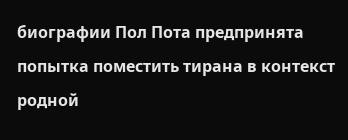биографии Пол Пота предпринята попытка поместить тирана в контекст родной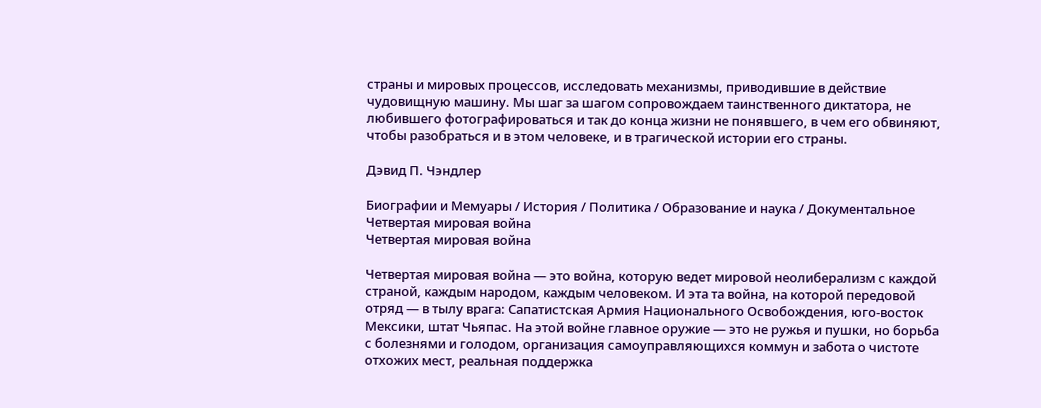страны и мировых процессов, исследовать механизмы, приводившие в действие чудовищную машину. Мы шаг за шагом сопровождаем таинственного диктатора, не любившего фотографироваться и так до конца жизни не понявшего, в чем его обвиняют, чтобы разобраться и в этом человеке, и в трагической истории его страны.

Дэвид П. Чэндлер

Биографии и Мемуары / История / Политика / Образование и наука / Документальное
Четвертая мировая война
Четвертая мировая война

Четвертая мировая война — это война, которую ведет мировой неолиберализм с каждой страной, каждым народом, каждым человеком. И эта та война, на которой передовой отряд — в тылу врага: Сапатистская Армия Национального Освобождения, юго-восток Мексики, штат Чьяпас. На этой войне главное оружие — это не ружья и пушки, но борьба с болезнями и голодом, организация самоуправляющихся коммун и забота о чистоте отхожих мест, реальная поддержка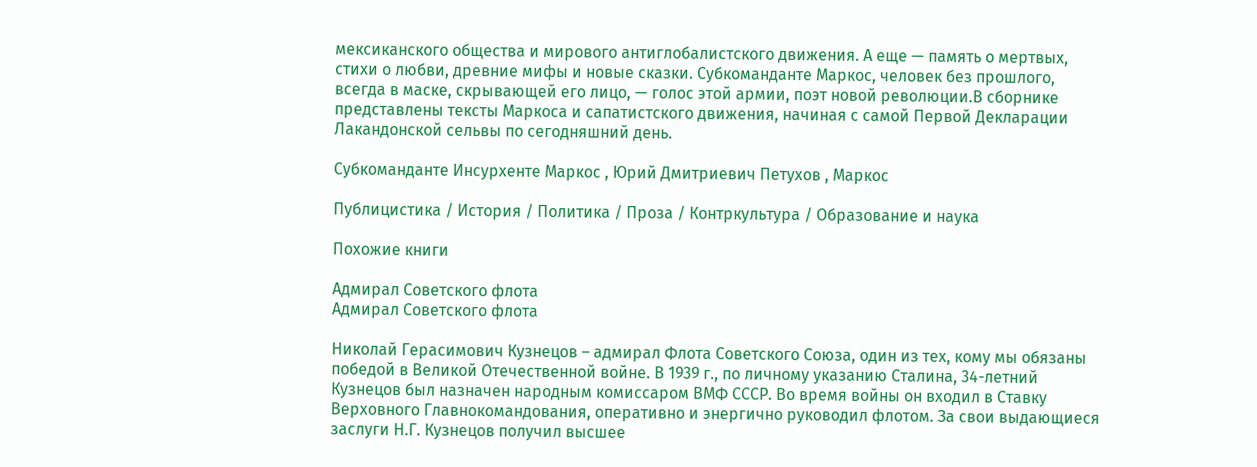мексиканского общества и мирового антиглобалистского движения. А еще — память о мертвых, стихи о любви, древние мифы и новые сказки. Субкоманданте Маркос, человек без прошлого, всегда в маске, скрывающей его лицо, — голос этой армии, поэт новой революции.В сборнике представлены тексты Маркоса и сапатистского движения, начиная с самой Первой Декларации Лакандонской сельвы по сегодняшний день.

Субкоманданте Инсурхенте Маркос , Юрий Дмитриевич Петухов , Маркос

Публицистика / История / Политика / Проза / Контркультура / Образование и наука

Похожие книги

Адмирал Советского флота
Адмирал Советского флота

Николай Герасимович Кузнецов – адмирал Флота Советского Союза, один из тех, кому мы обязаны победой в Великой Отечественной войне. В 1939 г., по личному указанию Сталина, 34-летний Кузнецов был назначен народным комиссаром ВМФ СССР. Во время войны он входил в Ставку Верховного Главнокомандования, оперативно и энергично руководил флотом. За свои выдающиеся заслуги Н.Г. Кузнецов получил высшее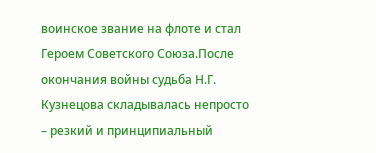воинское звание на флоте и стал Героем Советского Союза.После окончания войны судьба Н.Г. Кузнецова складывалась непросто – резкий и принципиальный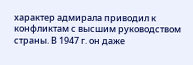характер адмирала приводил к конфликтам с высшим руководством страны. В 1947 г. он даже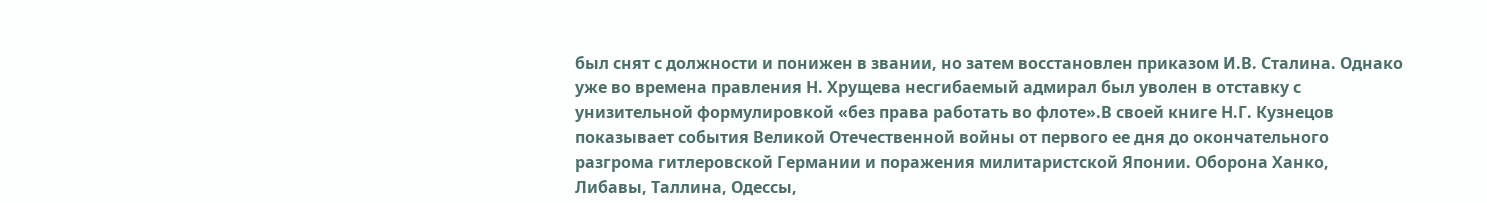был снят с должности и понижен в звании, но затем восстановлен приказом И.В. Сталина. Однако уже во времена правления Н. Хрущева несгибаемый адмирал был уволен в отставку с унизительной формулировкой «без права работать во флоте».В своей книге Н.Г. Кузнецов показывает события Великой Отечественной войны от первого ее дня до окончательного разгрома гитлеровской Германии и поражения милитаристской Японии. Оборона Ханко, Либавы, Таллина, Одессы,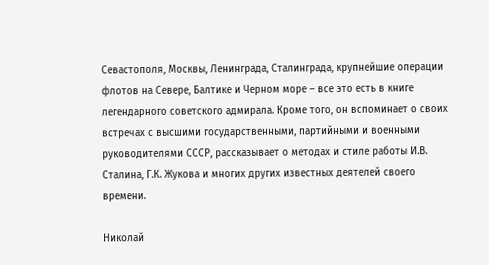Севастополя, Москвы, Ленинграда, Сталинграда, крупнейшие операции флотов на Севере, Балтике и Черном море – все это есть в книге легендарного советского адмирала. Кроме того, он вспоминает о своих встречах с высшими государственными, партийными и военными руководителями СССР, рассказывает о методах и стиле работы И.В. Сталина, Г.К. Жукова и многих других известных деятелей своего времени.

Николай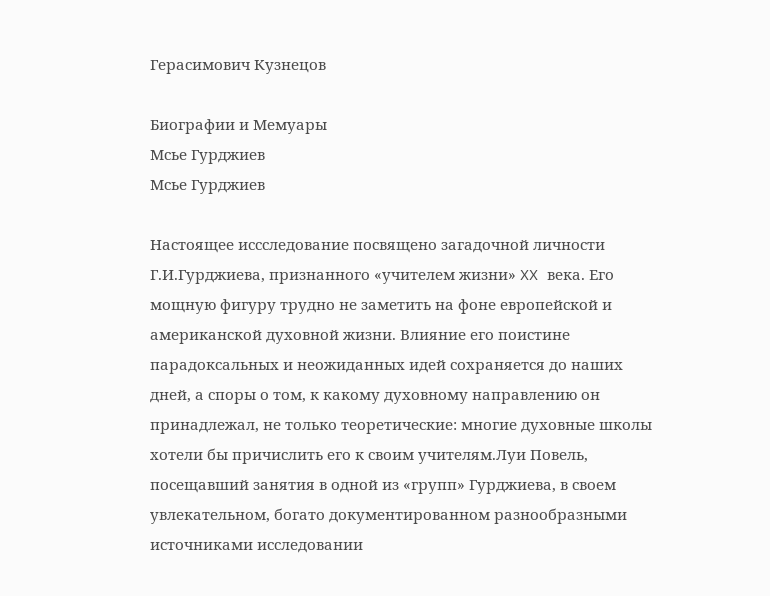Герасимович Кузнецов

Биографии и Мемуары
Мсье Гурджиев
Мсье Гурджиев

Настоящее иссследование посвящено загадочной личности Г.И.Гурджиева, признанного «учителем жизни» XX века. Его мощную фигуру трудно не заметить на фоне европейской и американской духовной жизни. Влияние его поистине парадоксальных и неожиданных идей сохраняется до наших дней, а споры о том, к какому духовному направлению он принадлежал, не только теоретические: многие духовные школы хотели бы причислить его к своим учителям.Луи Повель, посещавший занятия в одной из «групп» Гурджиева, в своем увлекательном, богато документированном разнообразными источниками исследовании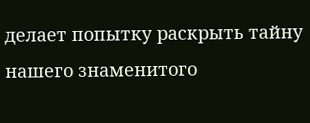делает попытку раскрыть тайну нашего знаменитого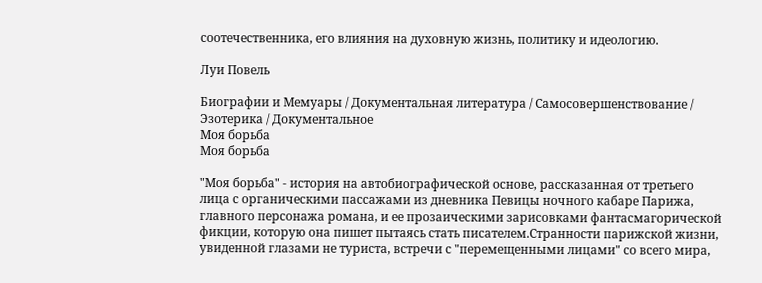соотечественника, его влияния на духовную жизнь, политику и идеологию.

Луи Повель

Биографии и Мемуары / Документальная литература / Самосовершенствование / Эзотерика / Документальное
Моя борьба
Моя борьба

"Моя борьба" - история на автобиографической основе, рассказанная от третьего лица с органическими пассажами из дневника Певицы ночного кабаре Парижа, главного персонажа романа, и ее прозаическими зарисовками фантасмагорической фикции, которую она пишет пытаясь стать писателем.Странности парижской жизни, увиденной глазами не туриста, встречи с "перемещенными лицами" со всего мира,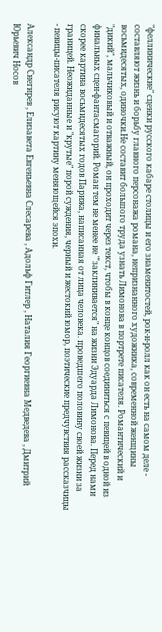"феллинические" сценки русского кабаре столицы и его знаменитостей, рок-н-ролл как он есть на самом деле - составляют жизнь и борьбу главного персонажа романа, непризнанного художника, современной женщины восьмидесятых, одиночки.Не составит большого труда узнать Лимонова в портрете писателя. Романтический и "дикий", мальчиковый и отважный, он проходит через текст, чтобы в конце концов соединиться с певицей в одной из финальных сцен-фантасмагорий. Роман тем не менее не "'заклинивается" на жизни Эдуарда Лимонова. Перед нами скорее картина восьмидесятых годов Парижа, написанная от лица человека. проведшего половину своей жизни за границей. Неожиданные и "крутые" порой суждения, черный и жестокий юмор, поэтические предчувствия рассказчицы - певицы-писателя рисуют картину меняющейся эпохи.

Александр Снегирев , Елизавета Евгеньевна Слесарева , Адольф Гитлер , Наталия Георгиевна Медведева , Дмитрий Юрьевич Носов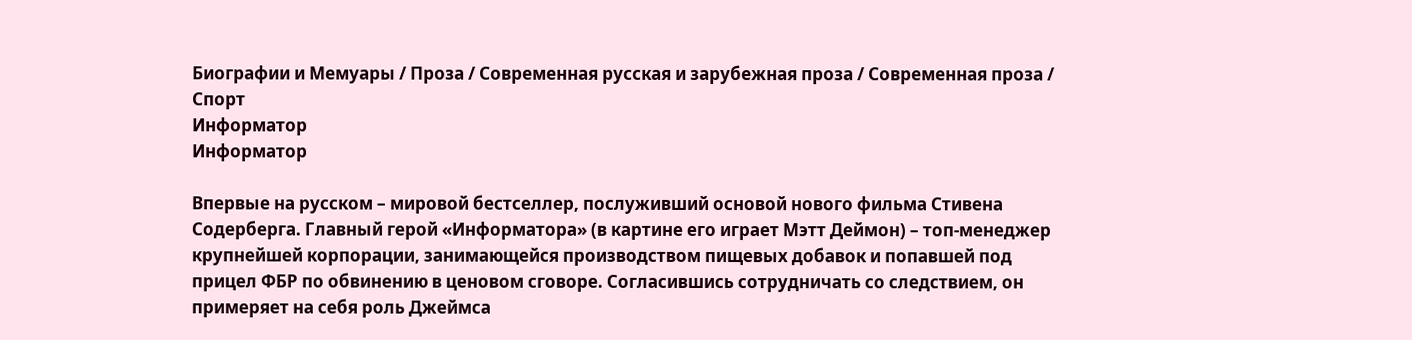Биографии и Мемуары / Проза / Современная русская и зарубежная проза / Современная проза / Спорт
Информатор
Информатор

Впервые на русском – мировой бестселлер, послуживший основой нового фильма Стивена Содерберга. Главный герой «Информатора» (в картине его играет Мэтт Деймон) – топ-менеджер крупнейшей корпорации, занимающейся производством пищевых добавок и попавшей под прицел ФБР по обвинению в ценовом сговоре. Согласившись сотрудничать со следствием, он примеряет на себя роль Джеймса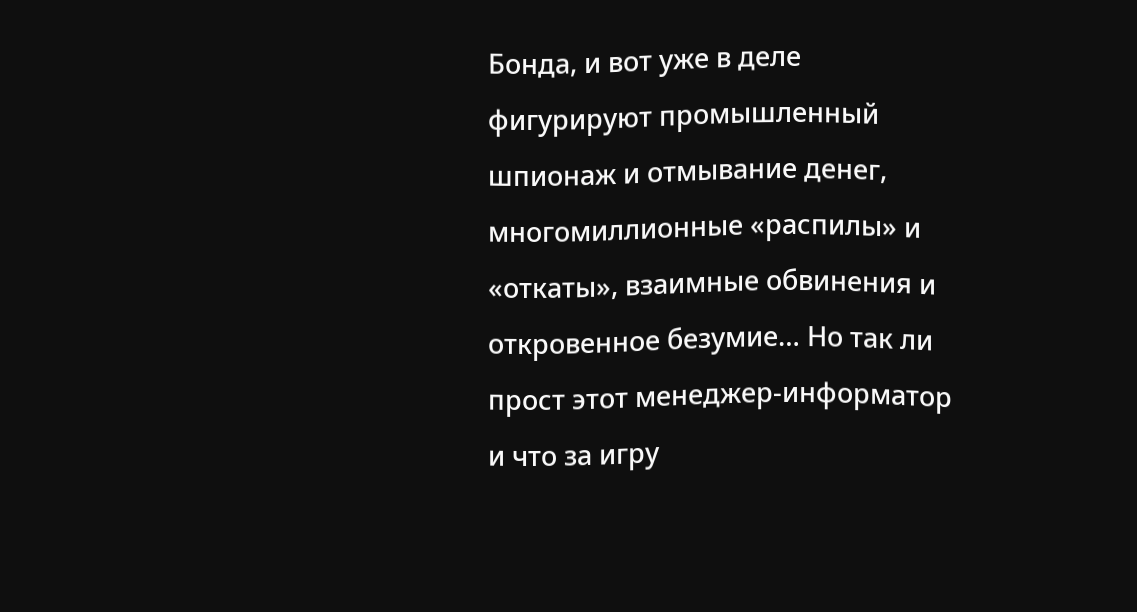Бонда, и вот уже в деле фигурируют промышленный шпионаж и отмывание денег, многомиллионные «распилы» и «откаты», взаимные обвинения и откровенное безумие… Но так ли прост этот менеджер-информатор и что за игру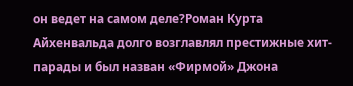он ведет на самом деле?Роман Курта Айхенвальда долго возглавлял престижные хит-парады и был назван «Фирмой» Джона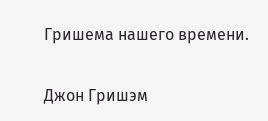Гришема нашего времени.

Джон Гришэм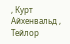, Курт Айхенвальд , Тейлор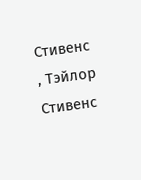Стивенс , Тэйлор Стивенс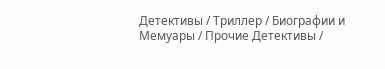Детективы / Триллер / Биографии и Мемуары / Прочие Детективы /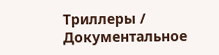Триллеры / Документальное